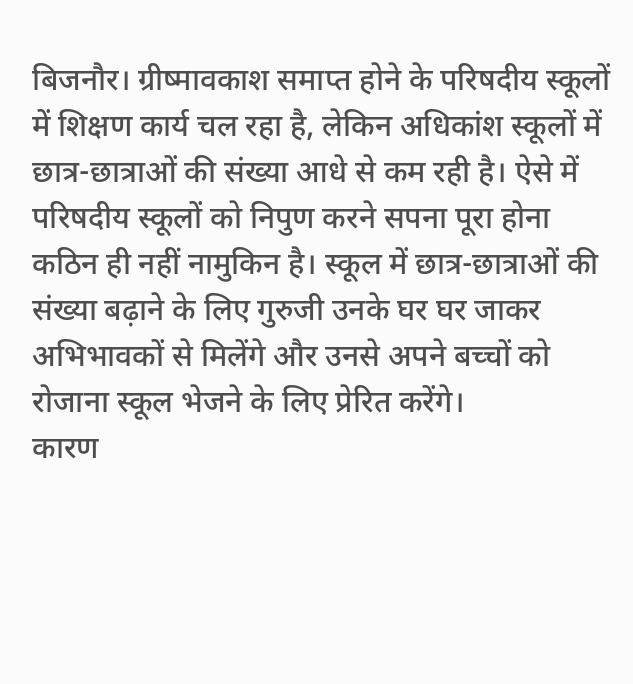बिजनौर। ग्रीष्मावकाश समाप्त होने के परिषदीय स्कूलों में शिक्षण कार्य चल रहा है, लेकिन अधिकांश स्कूलों में छात्र-छात्राओं की संख्या आधे से कम रही है। ऐसे में परिषदीय स्कूलों को निपुण करने सपना पूरा होना कठिन ही नहीं नामुकिन है। स्कूल में छात्र-छात्राओं की संख्या बढ़ाने के लिए गुरुजी उनके घर घर जाकर अभिभावकों से मिलेंगे और उनसे अपने बच्चों को रोजाना स्कूल भेजने के लिए प्रेरित करेंगे।
कारण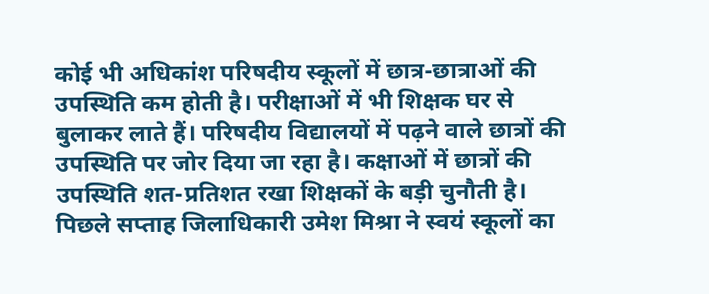कोई भी अधिकांश परिषदीय स्कूलों में छात्र-छात्राओं की उपस्थिति कम होती है। परीक्षाओं में भी शिक्षक घर से बुलाकर लाते हैं। परिषदीय विद्यालयों में पढ़ने वाले छात्रों की उपस्थिति पर जोर दिया जा रहा है। कक्षाओं में छात्रों की उपस्थिति शत-प्रतिशत रखा शिक्षकों के बड़ी चुनौती है। पिछले सप्ताह जिलाधिकारी उमेश मिश्रा ने स्वयं स्कूलों का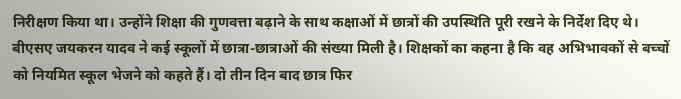निरीक्षण किया था। उन्होंने शिक्षा की गुणवत्ता बढ़ाने के साथ कक्षाओं में छात्रों की उपस्थिति पूरी रखने के निर्देश दिए थे।
बीएसए जयकरन यादव ने कई स्कूलों में छात्रा-छात्राओं की संख्या मिली है। शिक्षकों का कहना है कि वह अभिभावकों से बच्चों को नियमित स्कूल भेजने को कहते हैं। दो तीन दिन बाद छात्र फिर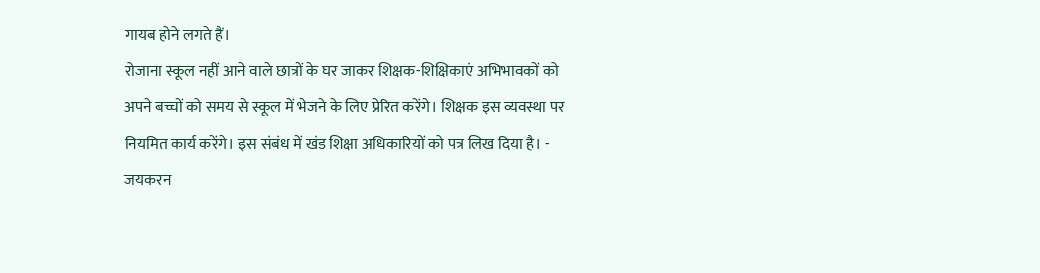गायब होने लगते हैं।
रोजाना स्कूल नहीं आने वाले छात्रों के घर जाकर शिक्षक-शिक्षिकाएं अभिभावकों को अपने बच्चों को समय से स्कूल में भेजने के लिए प्रेरित करेंगे। शिक्षक इस व्यवस्था पर नियमित कार्य करेंगे। इस संबंध में खंड शिक्षा अधिकारियों को पत्र लिख दिया है। - जयकरन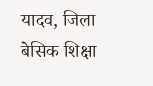यादव, जिला बेसिक शिक्षा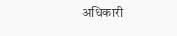अधिकारी